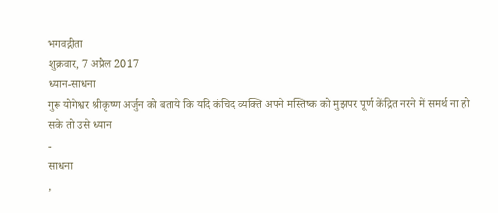भगवद्गीता
शुक्रवार, 7 अप्रैल 2017
ध्यान-साधना
गुरू योगेश्वर श्रीकृष्ण अर्जुन को बताये कि यदि कंचिद व्यक्ति अपने मस्तिष्क को मुझपर पूर्ण केंद्रित नरने में समर्थ ना हो सके तो उसे ध्यान
-
साधना
,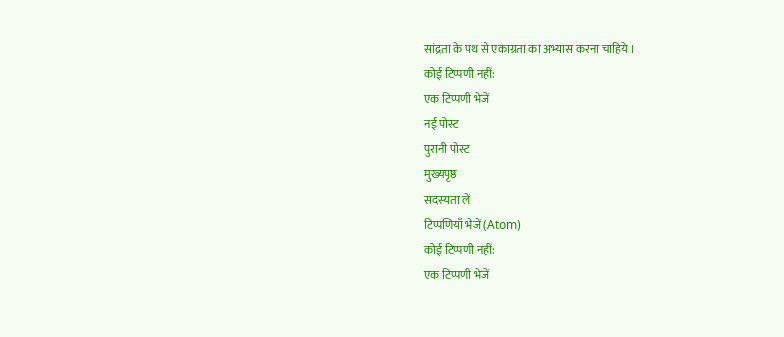सांद्रता के पथ से एकाग्रता का अभ्यास करना चाहिये ।
कोई टिप्पणी नहीं:
एक टिप्पणी भेजें
नई पोस्ट
पुरानी पोस्ट
मुख्यपृष्ठ
सदस्यता लें
टिप्पणियाँ भेजें (Atom)
कोई टिप्पणी नहीं:
एक टिप्पणी भेजें